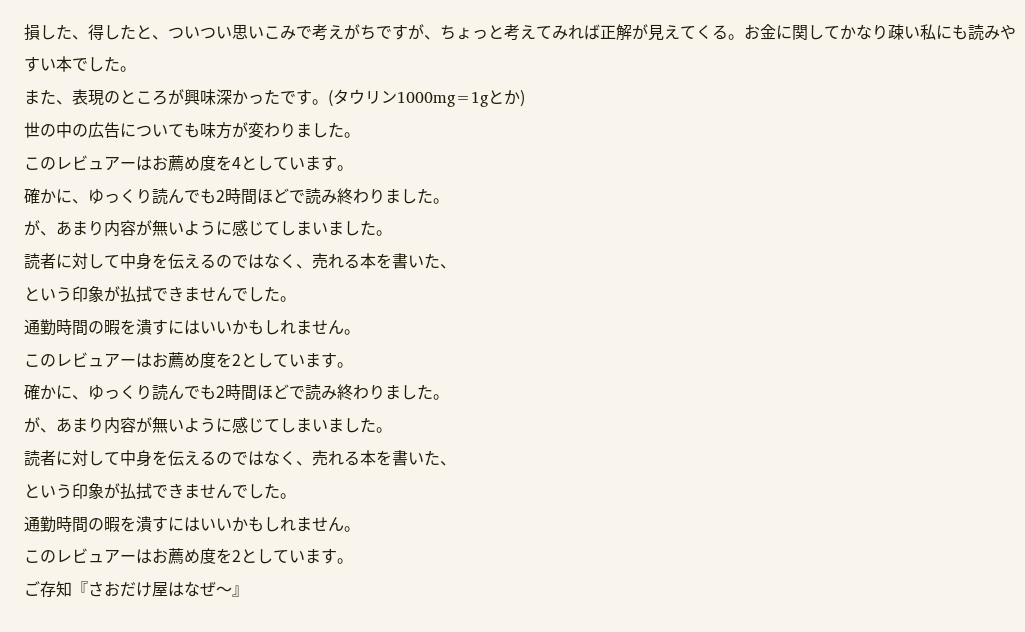損した、得したと、ついつい思いこみで考えがちですが、ちょっと考えてみれば正解が見えてくる。お金に関してかなり疎い私にも読みやすい本でした。
また、表現のところが興味深かったです。(タウリン1000mg=1gとか)
世の中の広告についても味方が変わりました。
このレビュアーはお薦め度を4としています。
確かに、ゆっくり読んでも2時間ほどで読み終わりました。
が、あまり内容が無いように感じてしまいました。
読者に対して中身を伝えるのではなく、売れる本を書いた、
という印象が払拭できませんでした。
通勤時間の暇を潰すにはいいかもしれません。
このレビュアーはお薦め度を2としています。
確かに、ゆっくり読んでも2時間ほどで読み終わりました。
が、あまり内容が無いように感じてしまいました。
読者に対して中身を伝えるのではなく、売れる本を書いた、
という印象が払拭できませんでした。
通勤時間の暇を潰すにはいいかもしれません。
このレビュアーはお薦め度を2としています。
ご存知『さおだけ屋はなぜ〜』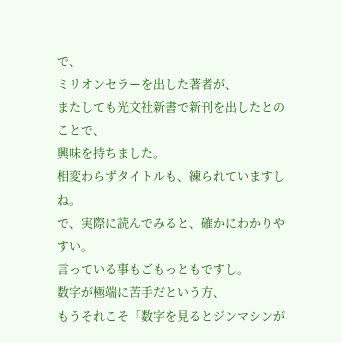で、
ミリオンセラーを出した著者が、
またしても光文社新書で新刊を出したとのことで、
興味を持ちました。
相変わらずタイトルも、練られていますしね。
で、実際に読んでみると、確かにわかりやすい。
言っている事もごもっともですし。
数字が極端に苦手だという方、
もうそれこそ「数字を見るとジンマシンが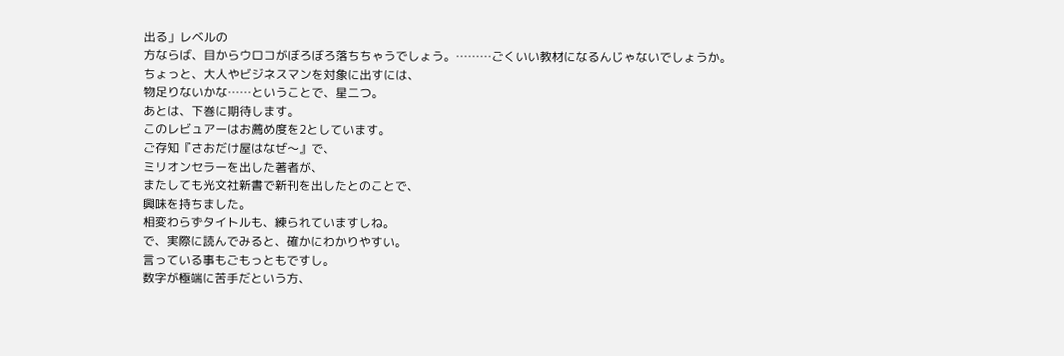出る」レベルの
方ならば、目からウロコがぼろぼろ落ちちゃうでしょう。………ごくいい教材になるんじゃないでしょうか。
ちょっと、大人やビジネスマンを対象に出すには、
物足りないかな……ということで、星二つ。
あとは、下巻に期待します。
このレビュアーはお薦め度を2としています。
ご存知『さおだけ屋はなぜ〜』で、
ミリオンセラーを出した著者が、
またしても光文社新書で新刊を出したとのことで、
興味を持ちました。
相変わらずタイトルも、練られていますしね。
で、実際に読んでみると、確かにわかりやすい。
言っている事もごもっともですし。
数字が極端に苦手だという方、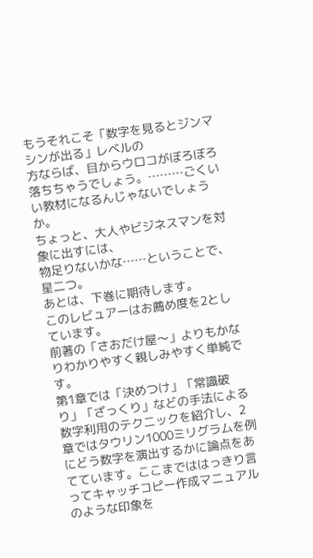もうそれこそ「数字を見るとジンマシンが出る」レベルの
方ならば、目からウロコがぼろぼろ落ちちゃうでしょう。………ごくいい教材になるんじゃないでしょうか。
ちょっと、大人やビジネスマンを対象に出すには、
物足りないかな……ということで、星二つ。
あとは、下巻に期待します。
このレビュアーはお薦め度を2としています。
前著の「さおだけ屋〜」よりもかなりわかりやすく親しみやすく単純です。
第1章では「決めつけ」「常識破り」「ざっくり」などの手法による数字利用のテクニックを紹介し、2章ではタウリン1000ミリグラムを例にどう数字を演出するかに論点をあてています。ここまでははっきり言ってキャッチコピー作成マニュアルのような印象を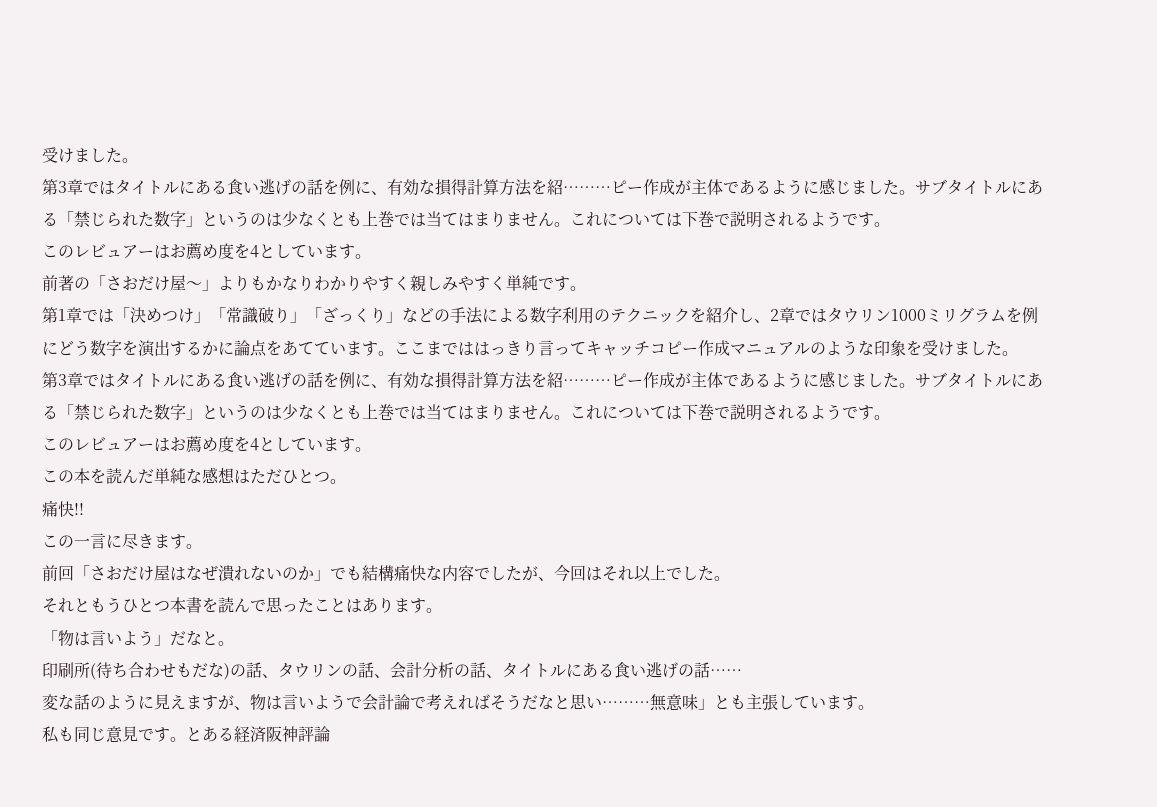受けました。
第3章ではタイトルにある食い逃げの話を例に、有効な損得計算方法を紹………ピー作成が主体であるように感じました。サブタイトルにある「禁じられた数字」というのは少なくとも上巻では当てはまりません。これについては下巻で説明されるようです。
このレビュアーはお薦め度を4としています。
前著の「さおだけ屋〜」よりもかなりわかりやすく親しみやすく単純です。
第1章では「決めつけ」「常識破り」「ざっくり」などの手法による数字利用のテクニックを紹介し、2章ではタウリン1000ミリグラムを例にどう数字を演出するかに論点をあてています。ここまでははっきり言ってキャッチコピー作成マニュアルのような印象を受けました。
第3章ではタイトルにある食い逃げの話を例に、有効な損得計算方法を紹………ピー作成が主体であるように感じました。サブタイトルにある「禁じられた数字」というのは少なくとも上巻では当てはまりません。これについては下巻で説明されるようです。
このレビュアーはお薦め度を4としています。
この本を読んだ単純な感想はただひとつ。
痛快!!
この一言に尽きます。
前回「さおだけ屋はなぜ潰れないのか」でも結構痛快な内容でしたが、今回はそれ以上でした。
それともうひとつ本書を読んで思ったことはあります。
「物は言いよう」だなと。
印刷所(待ち合わせもだな)の話、タウリンの話、会計分析の話、タイトルにある食い逃げの話……
変な話のように見えますが、物は言いようで会計論で考えればそうだなと思い………無意味」とも主張しています。
私も同じ意見です。とある経済阪神評論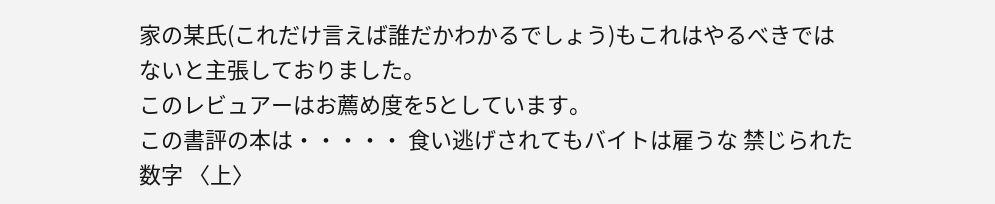家の某氏(これだけ言えば誰だかわかるでしょう)もこれはやるべきではないと主張しておりました。
このレビュアーはお薦め度を5としています。
この書評の本は・・・・・ 食い逃げされてもバイトは雇うな 禁じられた数字 〈上〉